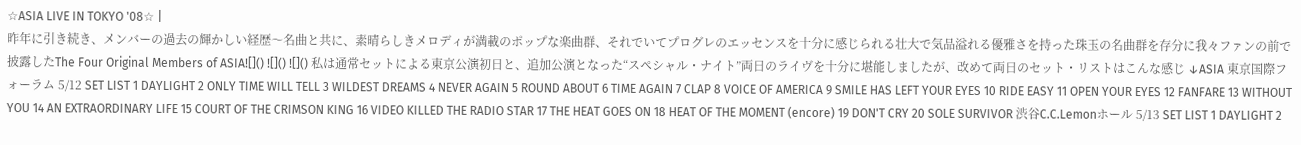☆ASIA LIVE IN TOKYO '08☆ |
昨年に引き続き、メンバーの過去の輝かしい経歴〜名曲と共に、素晴らしきメロディが満載のポップな楽曲群、それでいてプログレのエッセンスを十分に感じられる壮大で気品溢れる優雅さを持った珠玉の名曲群を存分に我々ファンの前で披露したThe Four Original Members of ASIA![]() ![]() ![]() 私は通常セットによる東京公演初日と、追加公演となった“スペシャル・ナイト”両日のライヴを十分に堪能しましたが、改めて両日のセット・リストはこんな感じ ↓ASIA 東京国際フォーラム 5/12 SET LIST 1 DAYLIGHT 2 ONLY TIME WILL TELL 3 WILDEST DREAMS 4 NEVER AGAIN 5 ROUND ABOUT 6 TIME AGAIN 7 CLAP 8 VOICE OF AMERICA 9 SMILE HAS LEFT YOUR EYES 10 RIDE EASY 11 OPEN YOUR EYES 12 FANFARE 13 WITHOUT YOU 14 AN EXTRAORDINARY LIFE 15 COURT OF THE CRIMSON KING 16 VIDEO KILLED THE RADIO STAR 17 THE HEAT GOES ON 18 HEAT OF THE MOMENT (encore) 19 DON'T CRY 20 SOLE SURVIVOR 渋谷C.C.Lemonホール 5/13 SET LIST 1 DAYLIGHT 2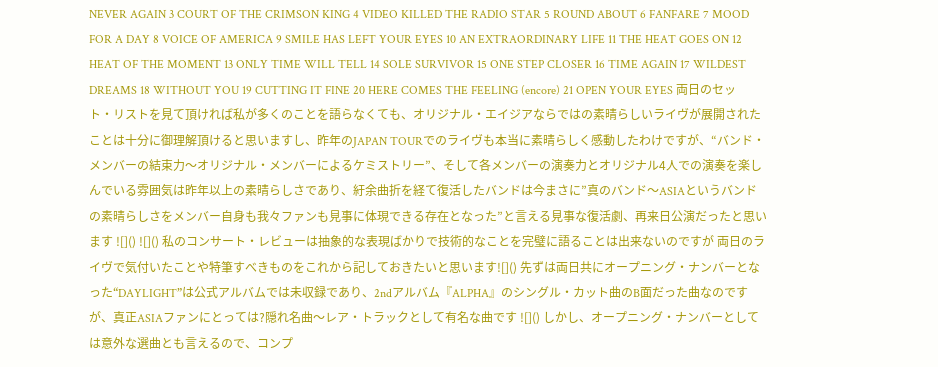NEVER AGAIN 3 COURT OF THE CRIMSON KING 4 VIDEO KILLED THE RADIO STAR 5 ROUND ABOUT 6 FANFARE 7 MOOD FOR A DAY 8 VOICE OF AMERICA 9 SMILE HAS LEFT YOUR EYES 10 AN EXTRAORDINARY LIFE 11 THE HEAT GOES ON 12 HEAT OF THE MOMENT 13 ONLY TIME WILL TELL 14 SOLE SURVIVOR 15 ONE STEP CLOSER 16 TIME AGAIN 17 WILDEST DREAMS 18 WITHOUT YOU 19 CUTTING IT FINE 20 HERE COMES THE FEELING (encore) 21 OPEN YOUR EYES 両日のセット・リストを見て頂ければ私が多くのことを語らなくても、オリジナル・エイジアならではの素晴らしいライヴが展開されたことは十分に御理解頂けると思いますし、昨年のJAPAN TOURでのライヴも本当に素晴らしく感動したわけですが、“バンド・メンバーの結束力〜オリジナル・メンバーによるケミストリー”、そして各メンバーの演奏力とオリジナル4人での演奏を楽しんでいる雰囲気は昨年以上の素晴らしさであり、紆余曲折を経て復活したバンドは今まさに”真のバンド〜ASIAというバンドの素晴らしさをメンバー自身も我々ファンも見事に体現できる存在となった”と言える見事な復活劇、再来日公演だったと思います ![]() ![]() 私のコンサート・レビューは抽象的な表現ばかりで技術的なことを完璧に語ることは出来ないのですが 両日のライヴで気付いたことや特筆すべきものをこれから記しておきたいと思います![]() 先ずは両日共にオープニング・ナンバーとなった“DAYLIGHT”は公式アルバムでは未収録であり、2ndアルバム『ALPHA』のシングル・カット曲のB面だった曲なのですが、真正ASIAファンにとっては?隠れ名曲〜レア・トラックとして有名な曲です ![]() しかし、オープニング・ナンバーとしては意外な選曲とも言えるので、コンプ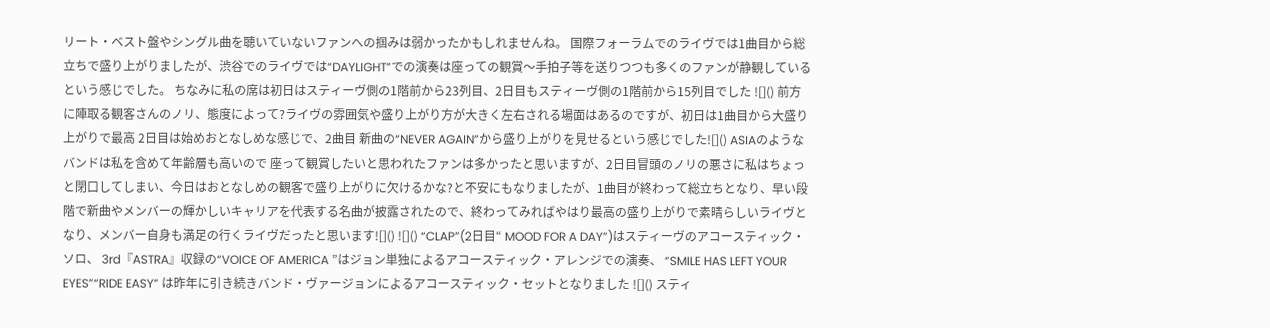リート・ベスト盤やシングル曲を聴いていないファンへの掴みは弱かったかもしれませんね。 国際フォーラムでのライヴでは1曲目から総立ちで盛り上がりましたが、渋谷でのライヴでは“DAYLIGHT”での演奏は座っての観賞〜手拍子等を送りつつも多くのファンが静観しているという感じでした。 ちなみに私の席は初日はスティーヴ側の1階前から23列目、2日目もスティーヴ側の1階前から15列目でした ![]() 前方に陣取る観客さんのノリ、態度によって?ライヴの雰囲気や盛り上がり方が大きく左右される場面はあるのですが、初日は1曲目から大盛り上がりで最高 2日目は始めおとなしめな感じで、2曲目 新曲の“NEVER AGAIN”から盛り上がりを見せるという感じでした![]() ASIAのようなバンドは私を含めて年齢層も高いので 座って観賞したいと思われたファンは多かったと思いますが、2日目冒頭のノリの悪さに私はちょっと閉口してしまい、今日はおとなしめの観客で盛り上がりに欠けるかな?と不安にもなりましたが、1曲目が終わって総立ちとなり、早い段階で新曲やメンバーの輝かしいキャリアを代表する名曲が披露されたので、終わってみればやはり最高の盛り上がりで素晴らしいライヴとなり、メンバー自身も満足の行くライヴだったと思います![]() ![]() “CLAP”(2日目“ MOOD FOR A DAY”)はスティーヴのアコースティック・ソロ、 3rd『ASTRA』収録の“VOICE OF AMERICA ”はジョン単独によるアコースティック・アレンジでの演奏、 “SMILE HAS LEFT YOUR EYES”“RIDE EASY” は昨年に引き続きバンド・ヴァージョンによるアコースティック・セットとなりました ![]() スティ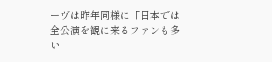ーヴは昨年同様に「日本では全公演を観に来るファンも多い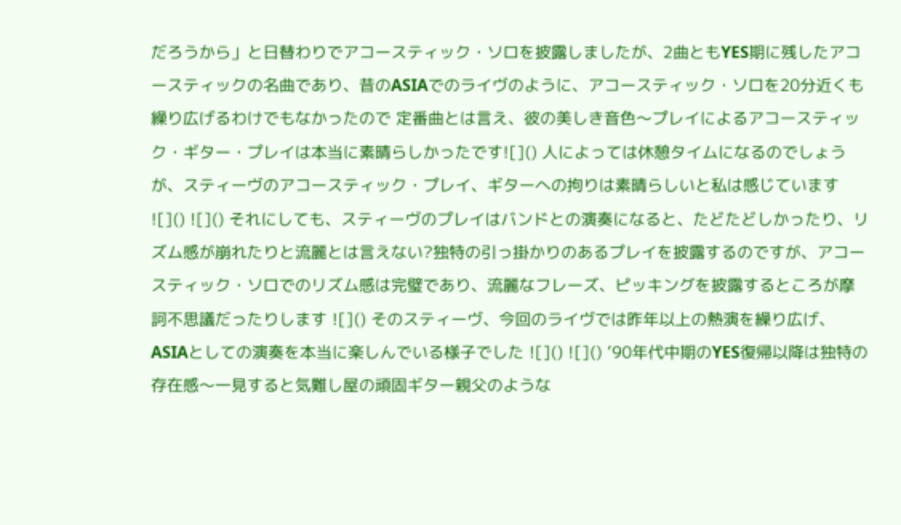だろうから」と日替わりでアコースティック・ソロを披露しましたが、2曲ともYES期に残したアコースティックの名曲であり、昔のASIAでのライヴのように、アコースティック・ソロを20分近くも 繰り広げるわけでもなかったので 定番曲とは言え、彼の美しき音色〜プレイによるアコースティック・ギター・プレイは本当に素晴らしかったです![]() 人によっては休憩タイムになるのでしょうが、スティーヴのアコースティック・プレイ、ギターへの拘りは素晴らしいと私は感じています ![]() ![]() それにしても、スティーヴのプレイはバンドとの演奏になると、たどたどしかったり、リズム感が崩れたりと流麗とは言えない?独特の引っ掛かりのあるプレイを披露するのですが、アコースティック・ソロでのリズム感は完璧であり、流麗なフレーズ、ピッキングを披露するところが摩訶不思議だったりします ![]() そのスティーヴ、今回のライヴでは昨年以上の熱演を繰り広げ、ASIAとしての演奏を本当に楽しんでいる様子でした ![]() ![]() ’90年代中期のYES復帰以降は独特の存在感〜一見すると気難し屋の頑固ギター親父のような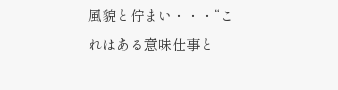風貌と佇まい・・・“これはある意味仕事と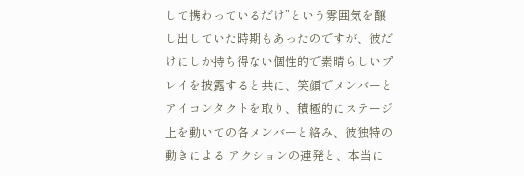して携わっているだけ”という雰囲気を醸し出していた時期もあったのですが、彼だけにしか持ち得ない個性的で素晴らしいプレイを披露すると共に、笑顔でメンバーとアイコンタクトを取り、積極的にステージ上を動いての各メンバーと絡み、彼独特の動きによる アクションの連発と、本当に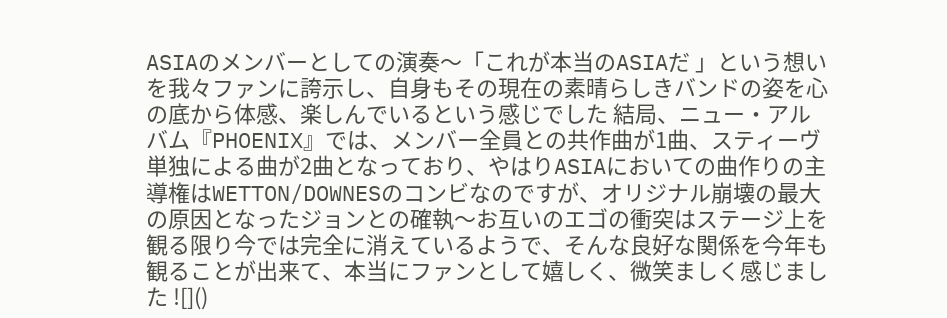ASIAのメンバーとしての演奏〜「これが本当のASIAだ 」という想いを我々ファンに誇示し、自身もその現在の素晴らしきバンドの姿を心の底から体感、楽しんでいるという感じでした 結局、ニュー・アルバム『PHOENIX』では、メンバー全員との共作曲が1曲、スティーヴ単独による曲が2曲となっており、やはりASIAにおいての曲作りの主導権はWETTON/DOWNESのコンビなのですが、オリジナル崩壊の最大の原因となったジョンとの確執〜お互いのエゴの衝突はステージ上を観る限り今では完全に消えているようで、そんな良好な関係を今年も観ることが出来て、本当にファンとして嬉しく、微笑ましく感じました ![]()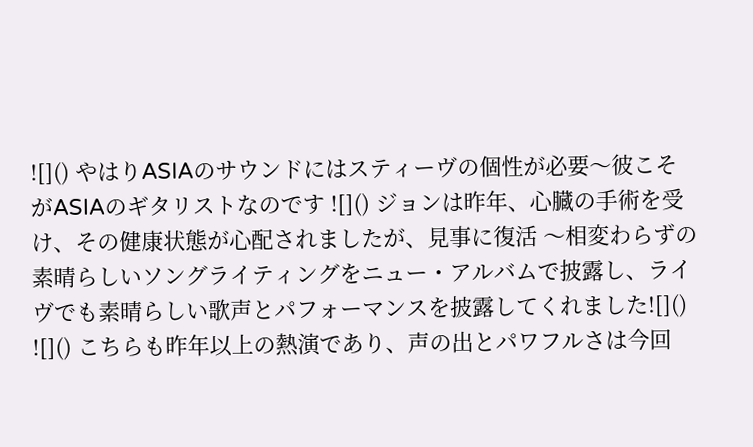![]() やはりASIAのサウンドにはスティーヴの個性が必要〜彼こそがASIAのギタリストなのです ![]() ジョンは昨年、心臓の手術を受け、その健康状態が心配されましたが、見事に復活 〜相変わらずの素晴らしいソングライティングをニュー・アルバムで披露し、ライヴでも素晴らしい歌声とパフォーマンスを披露してくれました![]() ![]() こちらも昨年以上の熱演であり、声の出とパワフルさは今回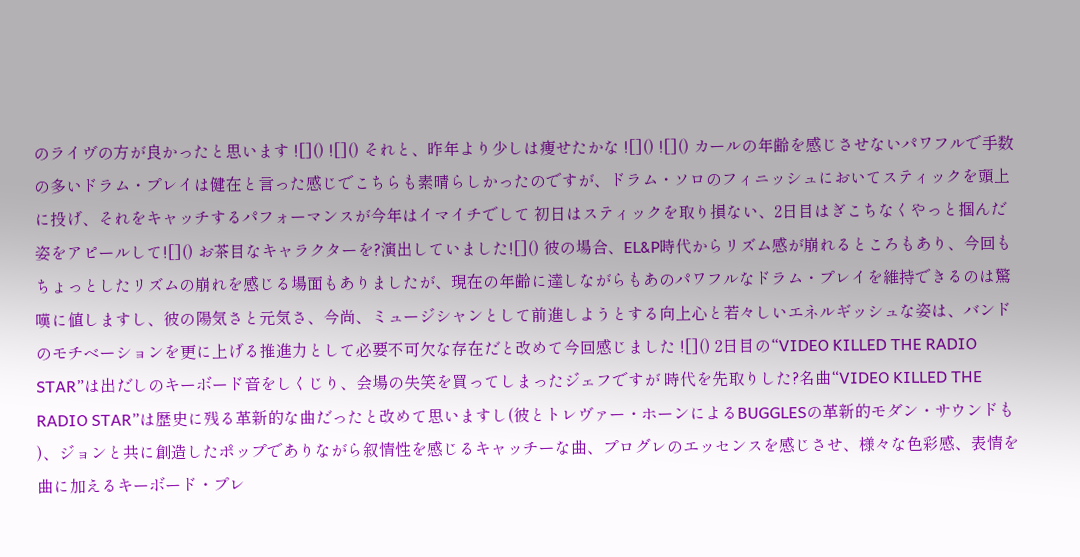のライヴの方が良かったと思います ![]() ![]() それと、昨年より少しは痩せたかな ![]() ![]() カールの年齢を感じさせないパワフルで手数の多いドラム・プレイは健在と言った感じでこちらも素晴らしかったのですが、ドラム・ソロのフィニッシュにおいてスティックを頭上に投げ、それをキャッチするパフォーマンスが今年はイマイチでして 初日はスティックを取り損ない、2日目はぎこちなくやっと掴んだ姿をアピールして![]() お茶目なキャラクターを?演出していました![]() 彼の場合、EL&P時代からリズム感が崩れるところもあり、今回もちょっとしたリズムの崩れを感じる場面もありましたが、現在の年齢に達しながらもあのパワフルなドラム・プレイを維持できるのは驚嘆に値しますし、彼の陽気さと元気さ、今尚、ミュージシャンとして前進しようとする向上心と若々しいエネルギッシュな姿は、バンドのモチベーションを更に上げる推進力として必要不可欠な存在だと改めて今回感じました ![]() 2日目の“VIDEO KILLED THE RADIO STAR”は出だしのキーボード音をしくじり、会場の失笑を買ってしまったジェフですが 時代を先取りした?名曲“VIDEO KILLED THE RADIO STAR”は歴史に残る革新的な曲だったと改めて思いますし(彼とトレヴァー・ホーンによるBUGGLESの革新的モダン・サウンドも )、ジョンと共に創造したポップでありながら叙情性を感じるキャッチーな曲、プログレのエッセンスを感じさせ、様々な色彩感、表情を曲に加えるキーボード・プレ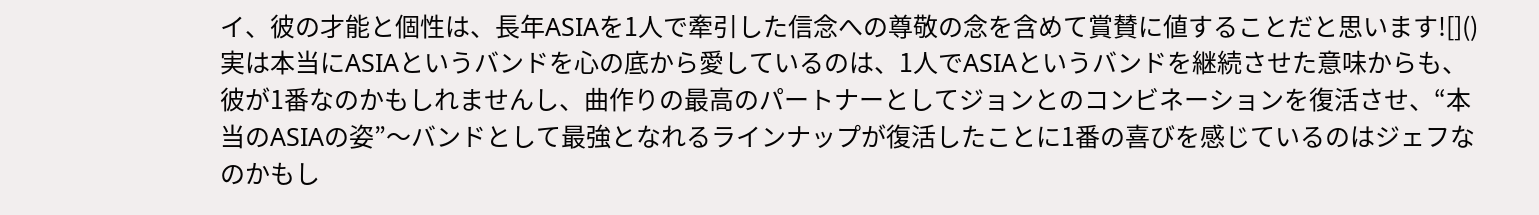イ、彼の才能と個性は、長年ASIAを1人で牽引した信念への尊敬の念を含めて賞賛に値することだと思います![]() 実は本当にASIAというバンドを心の底から愛しているのは、1人でASIAというバンドを継続させた意味からも、彼が1番なのかもしれませんし、曲作りの最高のパートナーとしてジョンとのコンビネーションを復活させ、“本当のASIAの姿”〜バンドとして最強となれるラインナップが復活したことに1番の喜びを感じているのはジェフなのかもし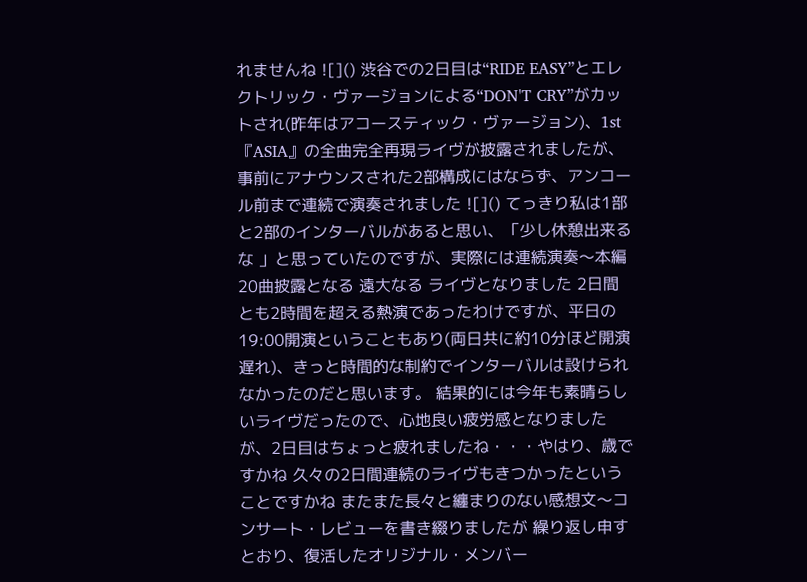れませんね ![]() 渋谷での2日目は“RIDE EASY”とエレクトリック・ヴァージョンによる“DON'T CRY”がカットされ(昨年はアコースティック・ヴァージョン)、1st『ASIA』の全曲完全再現ライヴが披露されましたが、事前にアナウンスされた2部構成にはならず、アンコール前まで連続で演奏されました ![]() てっきり私は1部と2部のインターバルがあると思い、「少し休憩出来るな 」と思っていたのですが、実際には連続演奏〜本編20曲披露となる 遠大なる ライヴとなりました 2日間とも2時間を超える熱演であったわけですが、平日の19:00開演ということもあり(両日共に約10分ほど開演遅れ)、きっと時間的な制約でインターバルは設けられなかったのだと思います。 結果的には今年も素晴らしいライヴだったので、心地良い疲労感となりましたが、2日目はちょっと疲れましたね・・・やはり、歳ですかね 久々の2日間連続のライヴもきつかったということですかね またまた長々と纏まりのない感想文〜コンサート・レビューを書き綴りましたが 繰り返し申すとおり、復活したオリジナル・メンバー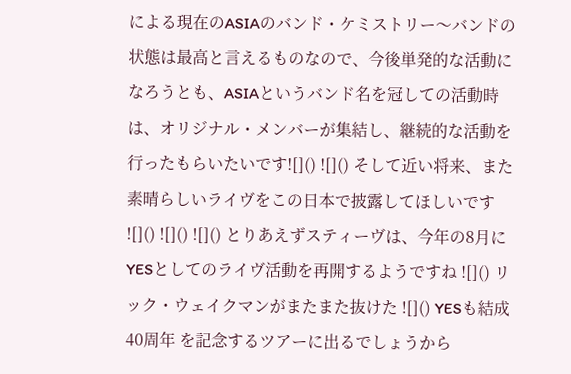による現在のASIAのバンド・ケミストリー〜バンドの状態は最高と言えるものなので、今後単発的な活動になろうとも、ASIAというバンド名を冠しての活動時は、オリジナル・メンバーが集結し、継続的な活動を行ったもらいたいです![]() ![]() そして近い将来、また素晴らしいライヴをこの日本で披露してほしいです ![]() ![]() ![]() とりあえずスティーヴは、今年の8月にYESとしてのライヴ活動を再開するようですね ![]() リック・ウェイクマンがまたまた抜けた ![]() YESも結成40周年 を記念するツアーに出るでしょうから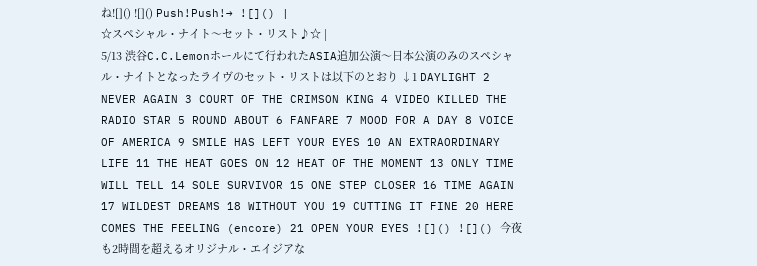ね![]() ![]() Push!Push!→ ![]() |
☆スペシャル・ナイト〜セット・リスト♪☆ |
5/13 渋谷C.C.Lemonホールにて行われたASIA追加公演〜日本公演のみのスペシャル・ナイトとなったライヴのセット・リストは以下のとおり ↓1 DAYLIGHT 2 NEVER AGAIN 3 COURT OF THE CRIMSON KING 4 VIDEO KILLED THE RADIO STAR 5 ROUND ABOUT 6 FANFARE 7 MOOD FOR A DAY 8 VOICE OF AMERICA 9 SMILE HAS LEFT YOUR EYES 10 AN EXTRAORDINARY LIFE 11 THE HEAT GOES ON 12 HEAT OF THE MOMENT 13 ONLY TIME WILL TELL 14 SOLE SURVIVOR 15 ONE STEP CLOSER 16 TIME AGAIN 17 WILDEST DREAMS 18 WITHOUT YOU 19 CUTTING IT FINE 20 HERE COMES THE FEELING (encore) 21 OPEN YOUR EYES ![]() ![]() 今夜も2時間を超えるオリジナル・エイジアな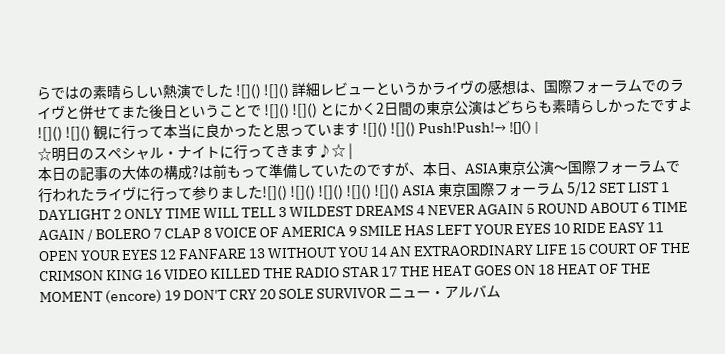らではの素晴らしい熱演でした ![]() ![]() 詳細レビューというかライヴの感想は、国際フォーラムでのライヴと併せてまた後日ということで ![]() ![]() とにかく2日間の東京公演はどちらも素晴らしかったですよ ![]() ![]() 観に行って本当に良かったと思っています ![]() ![]() Push!Push!→ ![]() |
☆明日のスペシャル・ナイトに行ってきます♪☆ |
本日の記事の大体の構成?は前もって準備していたのですが、本日、ASIA東京公演〜国際フォーラムで行われたライヴに行って参りました![]() ![]() ![]() ![]() ![]() ASIA 東京国際フォーラム 5/12 SET LIST 1 DAYLIGHT 2 ONLY TIME WILL TELL 3 WILDEST DREAMS 4 NEVER AGAIN 5 ROUND ABOUT 6 TIME AGAIN / BOLERO 7 CLAP 8 VOICE OF AMERICA 9 SMILE HAS LEFT YOUR EYES 10 RIDE EASY 11 OPEN YOUR EYES 12 FANFARE 13 WITHOUT YOU 14 AN EXTRAORDINARY LIFE 15 COURT OF THE CRIMSON KING 16 VIDEO KILLED THE RADIO STAR 17 THE HEAT GOES ON 18 HEAT OF THE MOMENT (encore) 19 DON'T CRY 20 SOLE SURVIVOR ニュー・アルバム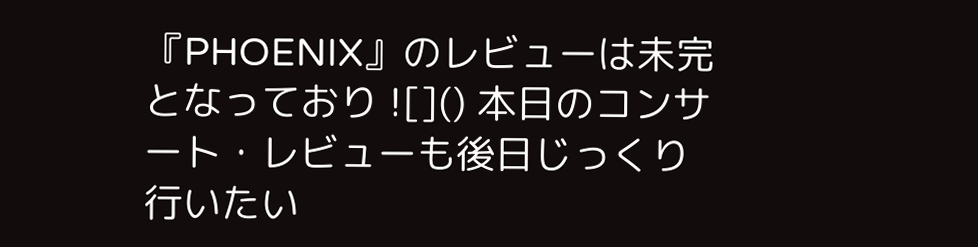『PHOENIX』のレビューは未完となっており ![]() 本日のコンサート・レビューも後日じっくり行いたい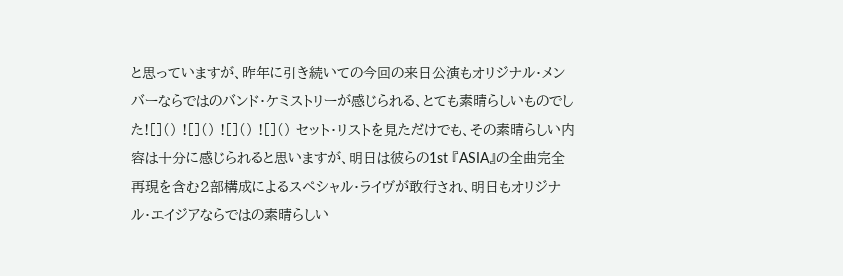と思っていますが、昨年に引き続いての今回の来日公演もオリジナル・メンバーならではのバンド・ケミストリーが感じられる、とても素晴らしいものでした![]() ![]() ![]() ![]() セット・リストを見ただけでも、その素晴らしい内容は十分に感じられると思いますが、明日は彼らの1st 『ASIA』の全曲完全再現を含む2部構成によるスペシャル・ライヴが敢行され、明日もオリジナル・エイジアならではの素晴らしい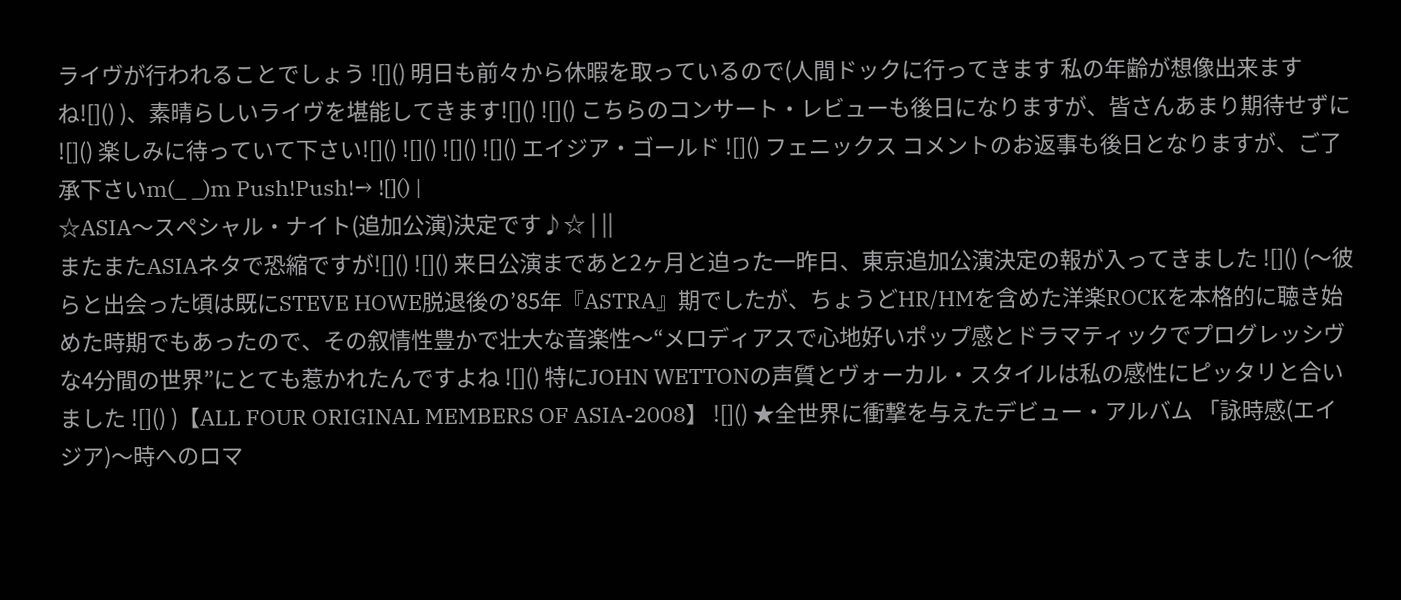ライヴが行われることでしょう ![]() 明日も前々から休暇を取っているので(人間ドックに行ってきます 私の年齢が想像出来ますね![]() )、素晴らしいライヴを堪能してきます![]() ![]() こちらのコンサート・レビューも後日になりますが、皆さんあまり期待せずに ![]() 楽しみに待っていて下さい![]() ![]() ![]() ![]() エイジア・ゴールド ![]() フェニックス コメントのお返事も後日となりますが、ご了承下さいm(_ _)m Push!Push!→ ![]() |
☆ASIA〜スペシャル・ナイト(追加公演)決定です♪☆ | ||
またまたASIAネタで恐縮ですが![]() ![]() 来日公演まであと2ヶ月と迫った一昨日、東京追加公演決定の報が入ってきました ![]() (〜彼らと出会った頃は既にSTEVE HOWE脱退後の’85年『ASTRA』期でしたが、ちょうどHR/HMを含めた洋楽ROCKを本格的に聴き始めた時期でもあったので、その叙情性豊かで壮大な音楽性〜“メロディアスで心地好いポップ感とドラマティックでプログレッシヴな4分間の世界”にとても惹かれたんですよね ![]() 特にJOHN WETTONの声質とヴォーカル・スタイルは私の感性にピッタリと合いました ![]() )【ALL FOUR ORIGINAL MEMBERS OF ASIA-2008】 ![]() ★全世界に衝撃を与えたデビュー・アルバム 「詠時感(エイジア)〜時へのロマ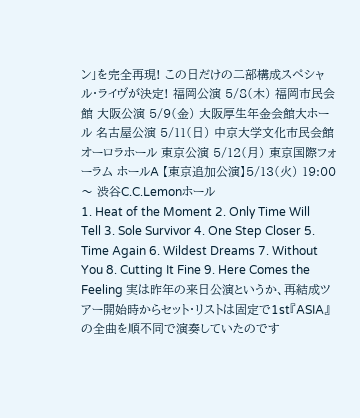ン」を完全再現! この日だけの二部構成スペシャル・ライヴが決定! 福岡公演 5/8(木) 福岡市民会館 大阪公演 5/9(金) 大阪厚生年金会館大ホール 名古屋公演 5/11(日) 中京大学文化市民会館 オーロラホール 東京公演 5/12(月) 東京国際フォーラム ホールA 【東京追加公演】5/13(火) 19:00〜 渋谷C.C.Lemonホール
1. Heat of the Moment 2. Only Time Will Tell 3. Sole Survivor 4. One Step Closer 5. Time Again 6. Wildest Dreams 7. Without You 8. Cutting It Fine 9. Here Comes the Feeling 実は昨年の来日公演というか、再結成ツアー開始時からセット・リストは固定で1st『ASIA』の全曲を順不同で演奏していたのです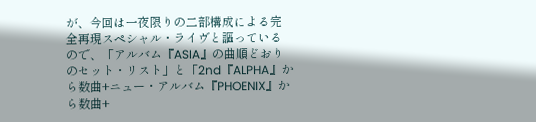が、今回は一夜限りの二部構成による完全再現スペシャル・ライヴと謳っているので、「アルバム『ASIA』の曲順どおりのセット・リスト」と「2nd『ALPHA』から数曲+ニュー・アルバム『PHOENIX』から数曲+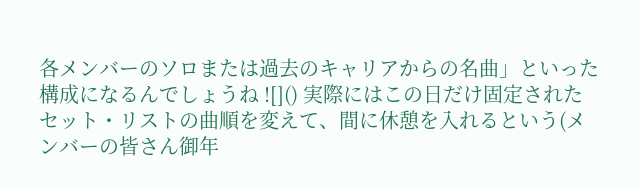各メンバーのソロまたは過去のキャリアからの名曲」といった構成になるんでしょうね ![]() 実際にはこの日だけ固定されたセット・リストの曲順を変えて、間に休憩を入れるという(メンバーの皆さん御年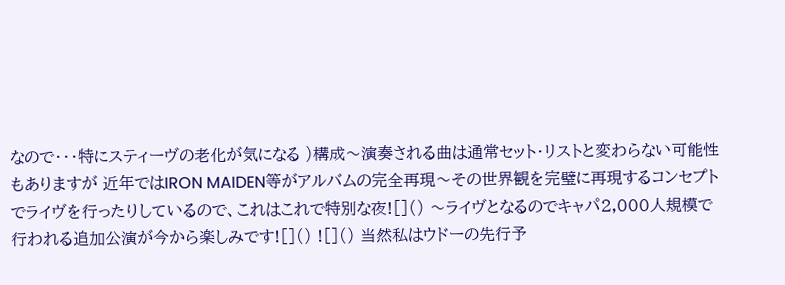なので・・・特にスティーヴの老化が気になる )構成〜演奏される曲は通常セット・リストと変わらない可能性もありますが 近年ではIRON MAIDEN等がアルバムの完全再現〜その世界観を完璧に再現するコンセプトでライヴを行ったりしているので、これはこれで特別な夜![]() 〜ライヴとなるのでキャパ2,000人規模で行われる追加公演が今から楽しみです![]() ![]() 当然私はウドーの先行予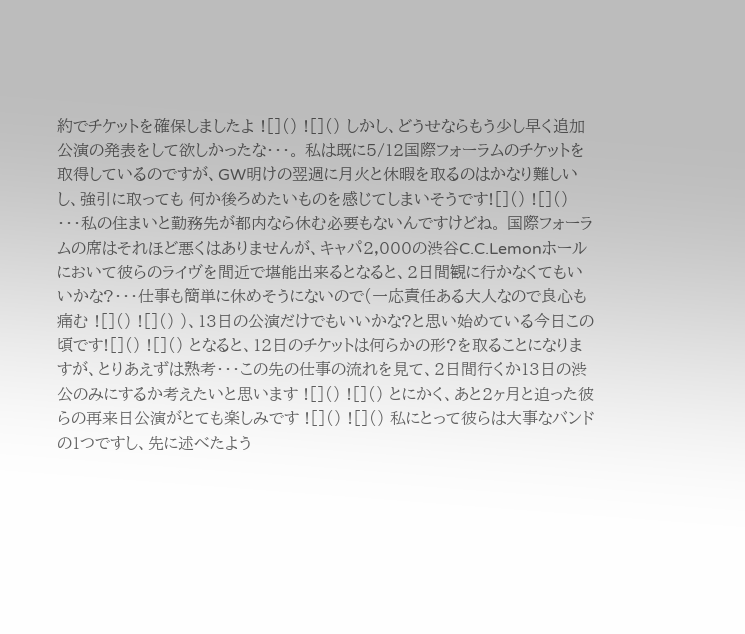約でチケットを確保しましたよ ![]() ![]() しかし、どうせならもう少し早く追加公演の発表をして欲しかったな・・・。 私は既に5/12国際フォーラムのチケットを取得しているのですが、GW明けの翌週に月火と休暇を取るのはかなり難しいし、強引に取っても 何か後ろめたいものを感じてしまいそうです![]() ![]() ・・・私の住まいと勤務先が都内なら休む必要もないんですけどね。 国際フォーラムの席はそれほど悪くはありませんが、キャパ2,000の渋谷C.C.Lemonホールにおいて彼らのライヴを間近で堪能出来るとなると、2日間観に行かなくてもいいかな?・・・仕事も簡単に休めそうにないので(一応責任ある大人なので良心も痛む ![]() ![]() )、13日の公演だけでもいいかな?と思い始めている今日この頃です![]() ![]() となると、12日のチケットは何らかの形?を取ることになりますが、とりあえずは熟考・・・この先の仕事の流れを見て、2日間行くか13日の渋公のみにするか考えたいと思います ![]() ![]() とにかく、あと2ヶ月と迫った彼らの再来日公演がとても楽しみです ![]() ![]() 私にとって彼らは大事なバンドの1つですし、先に述べたよう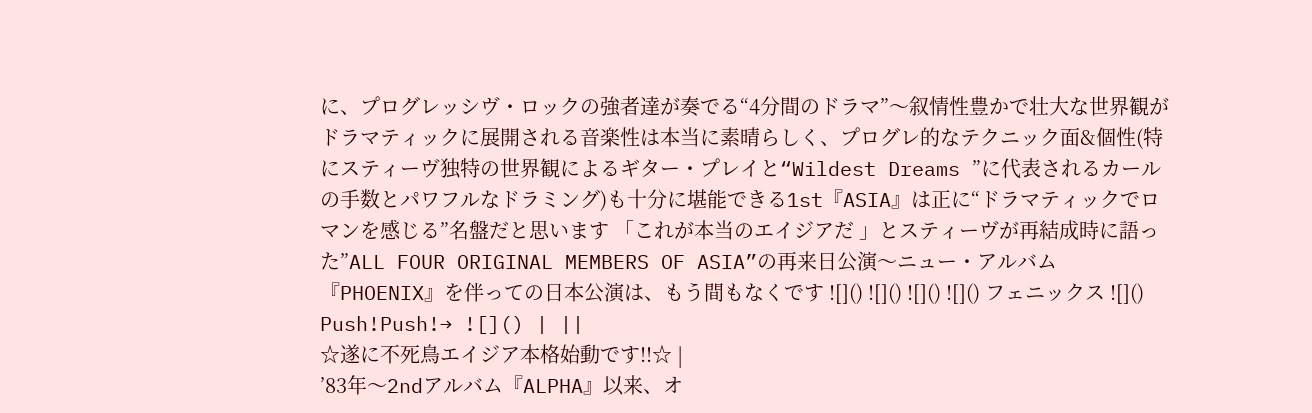に、プログレッシヴ・ロックの強者達が奏でる“4分間のドラマ”〜叙情性豊かで壮大な世界観がドラマティックに展開される音楽性は本当に素晴らしく、プログレ的なテクニック面&個性(特にスティーヴ独特の世界観によるギター・プレイと“Wildest Dreams ”に代表されるカールの手数とパワフルなドラミング)も十分に堪能できる1st『ASIA』は正に“ドラマティックでロマンを感じる”名盤だと思います 「これが本当のエイジアだ 」とスティーヴが再結成時に語った”ALL FOUR ORIGINAL MEMBERS OF ASIA”の再来日公演〜ニュー・アルバム『PHOENIX』を伴っての日本公演は、もう間もなくです ![]() ![]() ![]() ![]() フェニックス ![]() Push!Push!→ ![]() | ||
☆遂に不死鳥エイジア本格始動です!!☆ |
’83年〜2ndアルバム『ALPHA』以来、オ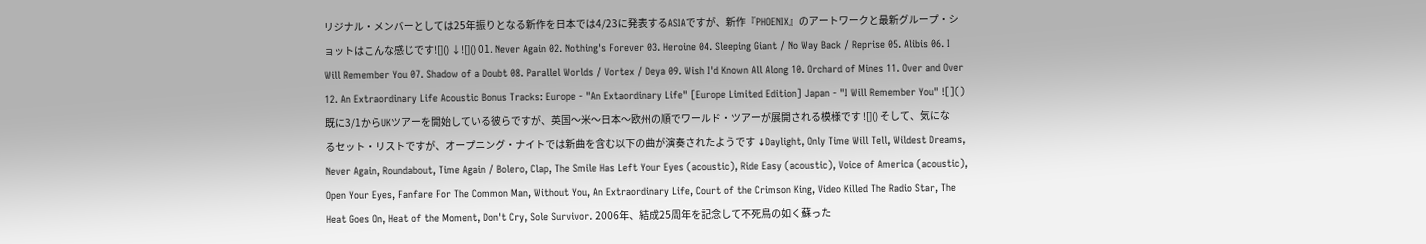リジナル・メンバーとしては25年振りとなる新作を日本では4/23に発表するASIAですが、新作『PHOENIX』のアートワークと最新グループ・ショットはこんな感じです![]() ↓![]() 01. Never Again 02. Nothing's Forever 03. Heroine 04. Sleeping Giant / No Way Back / Reprise 05. Alibis 06. I Will Remember You 07. Shadow of a Doubt 08. Parallel Worlds / Vortex / Deya 09. Wish I'd Known All Along 10. Orchard of Mines 11. Over and Over 12. An Extraordinary Life Acoustic Bonus Tracks: Europe - "An Extaordinary Life" [Europe Limited Edition] Japan - "I Will Remember You" ![]() 既に3/1からUKツアーを開始している彼らですが、英国〜米〜日本〜欧州の順でワールド・ツアーが展開される模様です ![]() そして、気になるセット・リストですが、オープニング・ナイトでは新曲を含む以下の曲が演奏されたようです ↓Daylight, Only Time Will Tell, Wildest Dreams, Never Again, Roundabout, Time Again / Bolero, Clap, The Smile Has Left Your Eyes (acoustic), Ride Easy (acoustic), Voice of America (acoustic), Open Your Eyes, Fanfare For The Common Man, Without You, An Extraordinary Life, Court of the Crimson King, Video Killed The Radio Star, The Heat Goes On, Heat of the Moment, Don't Cry, Sole Survivor. 2006年、結成25周年を記念して不死鳥の如く蘇った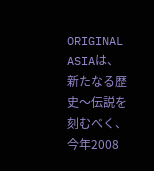ORIGINAL ASIAは、新たなる歴史〜伝説を刻むべく、今年2008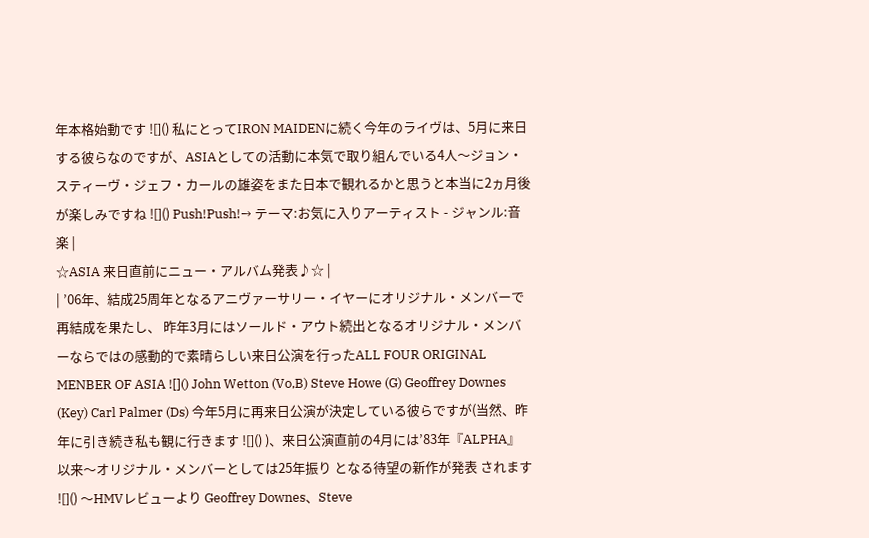年本格始動です ![]() 私にとってIRON MAIDENに続く今年のライヴは、5月に来日する彼らなのですが、ASIAとしての活動に本気で取り組んでいる4人〜ジョン・スティーヴ・ジェフ・カールの雄姿をまた日本で観れるかと思うと本当に2ヵ月後が楽しみですね ![]() Push!Push!→ テーマ:お気に入りアーティスト - ジャンル:音楽 |
☆ASIA 来日直前にニュー・アルバム発表♪☆ |
| ’06年、結成25周年となるアニヴァーサリー・イヤーにオリジナル・メンバーで再結成を果たし、 昨年3月にはソールド・アウト続出となるオリジナル・メンバーならではの感動的で素晴らしい来日公演を行ったALL FOUR ORIGINAL MENBER OF ASIA ![]() John Wetton (Vo,B) Steve Howe (G) Geoffrey Downes (Key) Carl Palmer (Ds) 今年5月に再来日公演が決定している彼らですが(当然、昨年に引き続き私も観に行きます ![]() )、来日公演直前の4月には’83年『ALPHA』以来〜オリジナル・メンバーとしては25年振り となる待望の新作が発表 されます ![]() 〜HMVレビューより Geoffrey Downes、Steve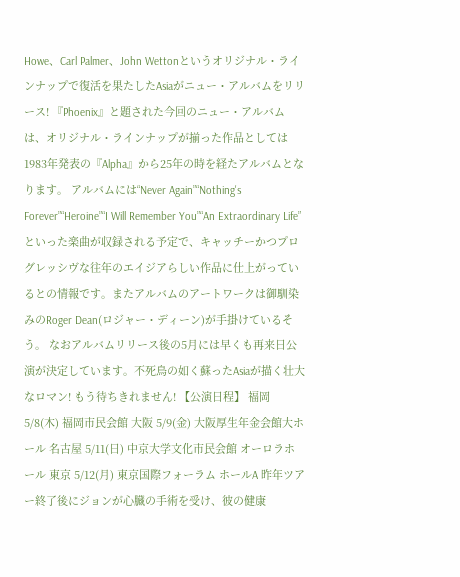Howe、Carl Palmer、John Wettonというオリジナル・ラインナップで復活を果たしたAsiaがニュー・アルバムをリリース! 『Phoenix』と題された今回のニュー・アルバムは、オリジナル・ラインナップが揃った作品としては1983年発表の『Alpha』から25年の時を経たアルバムとなります。 アルバムには“Never Again”“Nothing's Forever”“Heroine”“I Will Remember You”“An Extraordinary Life”といった楽曲が収録される予定で、キャッチーかつプログレッシヴな往年のエイジアらしい作品に仕上がっているとの情報です。またアルバムのアートワークは御馴染みのRoger Dean(ロジャー・ディーン)が手掛けているそう。 なおアルバムリリース後の5月には早くも再来日公演が決定しています。不死鳥の如く蘇ったAsiaが描く壮大なロマン! もう待ちきれません! 【公演日程】 福岡 5/8(木) 福岡市民会館 大阪 5/9(金) 大阪厚生年金会館大ホール 名古屋 5/11(日) 中京大学文化市民会館 オーロラホール 東京 5/12(月) 東京国際フォーラム ホールA 昨年ツアー終了後にジョンが心臓の手術を受け、彼の健康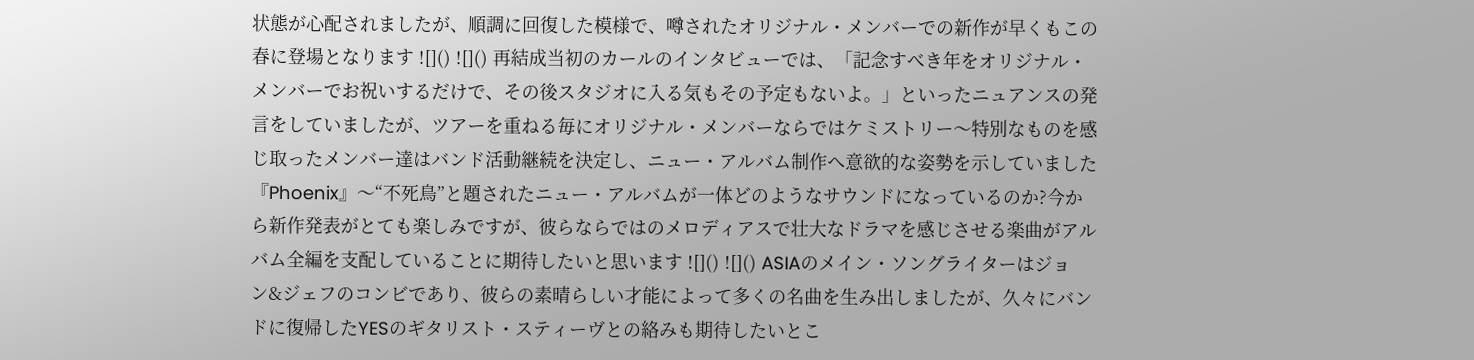状態が心配されましたが、順調に回復した模様で、噂されたオリジナル・メンバーでの新作が早くもこの春に登場となります ![]() ![]() 再結成当初のカールのインタビューでは、「記念すべき年をオリジナル・メンバーでお祝いするだけで、その後スタジオに入る気もその予定もないよ。」といったニュアンスの発言をしていましたが、ツアーを重ねる毎にオリジナル・メンバーならではケミストリー〜特別なものを感じ取ったメンバー達はバンド活動継続を決定し、ニュー・アルバム制作へ意欲的な姿勢を示していました 『Phoenix』〜“不死鳥”と題されたニュー・アルバムが一体どのようなサウンドになっているのか?今から新作発表がとても楽しみですが、彼らならではのメロディアスで壮大なドラマを感じさせる楽曲がアルバム全編を支配していることに期待したいと思います ![]() ![]() ASIAのメイン・ソングライターはジョン&ジェフのコンビであり、彼らの素晴らしい才能によって多くの名曲を生み出しましたが、久々にバンドに復帰したYESのギタリスト・スティーヴとの絡みも期待したいとこ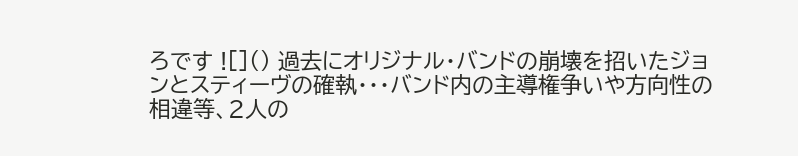ろです ![]() 過去にオリジナル・バンドの崩壊を招いたジョンとスティーヴの確執・・・バンド内の主導権争いや方向性の相違等、2人の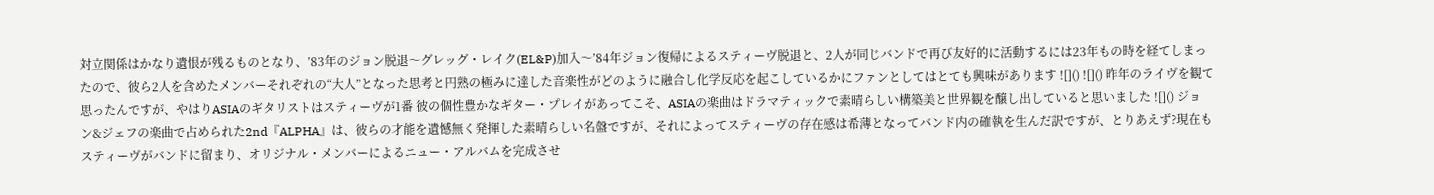対立関係はかなり遺恨が残るものとなり、’83年のジョン脱退〜グレッグ・レイク(EL&P)加入〜’84年ジョン復帰によるスティーヴ脱退と、2人が同じバンドで再び友好的に活動するには23年もの時を経てしまったので、彼ら2人を含めたメンバーそれぞれの“大人”となった思考と円熟の極みに達した音楽性がどのように融合し化学反応を起こしているかにファンとしてはとても興味があります ![]() ![]() 昨年のライヴを観て思ったんですが、やはりASIAのギタリストはスティーヴが1番 彼の個性豊かなギター・プレイがあってこそ、ASIAの楽曲はドラマティックで素晴らしい構築美と世界観を醸し出していると思いました ![]() ジョン&ジェフの楽曲で占められた2nd『ALPHA』は、彼らの才能を遺憾無く発揮した素晴らしい名盤ですが、それによってスティーヴの存在感は希薄となってバンド内の確執を生んだ訳ですが、とりあえず?現在もスティーヴがバンドに留まり、オリジナル・メンバーによるニュー・アルバムを完成させ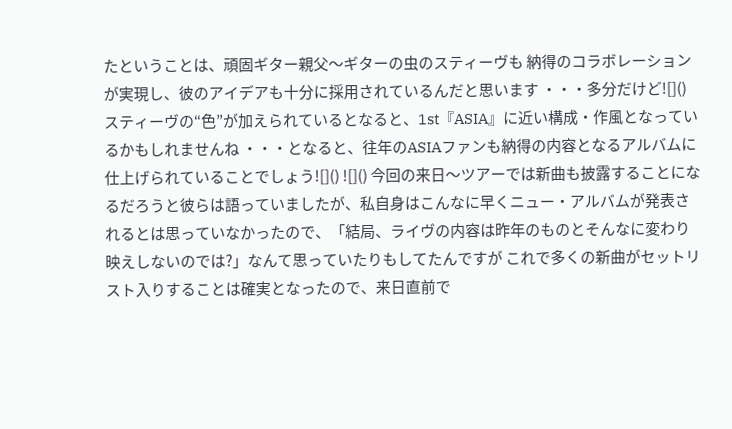たということは、頑固ギター親父〜ギターの虫のスティーヴも 納得のコラボレーションが実現し、彼のアイデアも十分に採用されているんだと思います ・・・多分だけど![]() スティーヴの“色”が加えられているとなると、1st『ASIA』に近い構成・作風となっているかもしれませんね ・・・となると、往年のASIAファンも納得の内容となるアルバムに仕上げられていることでしょう![]() ![]() 今回の来日〜ツアーでは新曲も披露することになるだろうと彼らは語っていましたが、私自身はこんなに早くニュー・アルバムが発表されるとは思っていなかったので、「結局、ライヴの内容は昨年のものとそんなに変わり映えしないのでは?」なんて思っていたりもしてたんですが これで多くの新曲がセットリスト入りすることは確実となったので、来日直前で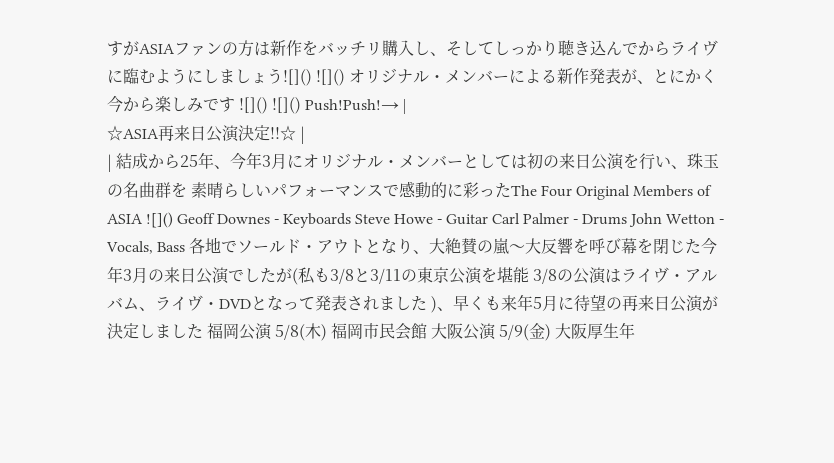すがASIAファンの方は新作をバッチリ購入し、そしてしっかり聴き込んでからライヴに臨むようにしましょう![]() ![]() オリジナル・メンバーによる新作発表が、とにかく今から楽しみです ![]() ![]() Push!Push!→ |
☆ASIA再来日公演決定!!☆ |
| 結成から25年、今年3月にオリジナル・メンバーとしては初の来日公演を行い、珠玉の名曲群を 素晴らしいパフォーマンスで感動的に彩ったThe Four Original Members of ASIA ![]() Geoff Downes - Keyboards Steve Howe - Guitar Carl Palmer - Drums John Wetton - Vocals, Bass 各地でソールド・アウトとなり、大絶賛の嵐〜大反響を呼び幕を閉じた今年3月の来日公演でしたが(私も3/8と3/11の東京公演を堪能 3/8の公演はライヴ・アルバム、ライヴ・DVDとなって発表されました )、早くも来年5月に待望の再来日公演が決定しました 福岡公演 5/8(木) 福岡市民会館 大阪公演 5/9(金) 大阪厚生年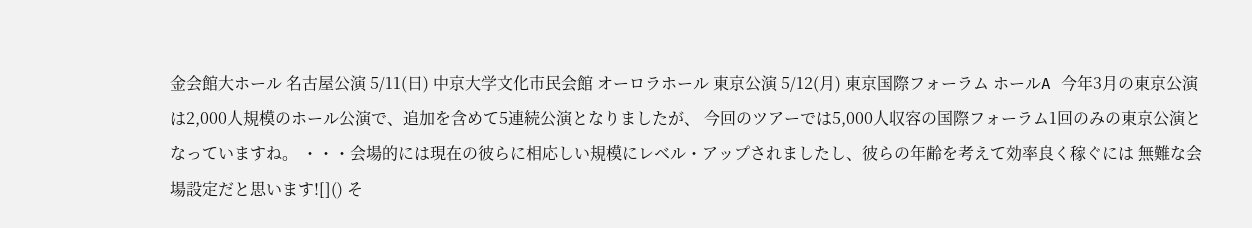金会館大ホール 名古屋公演 5/11(日) 中京大学文化市民会館 オーロラホール 東京公演 5/12(月) 東京国際フォーラム ホールA 今年3月の東京公演は2,000人規模のホール公演で、追加を含めて5連続公演となりましたが、 今回のツアーでは5,000人収容の国際フォーラム1回のみの東京公演となっていますね。 ・・・会場的には現在の彼らに相応しい規模にレベル・アップされましたし、彼らの年齢を考えて効率良く稼ぐには 無難な会場設定だと思います![]() そ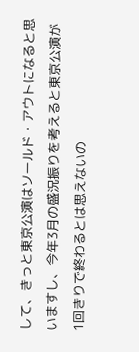して、きっと東京公演はソールド・アウトになると思いますし、今年3月の盛況振りを考えると東京公演が1回きりで終わるとは思えないの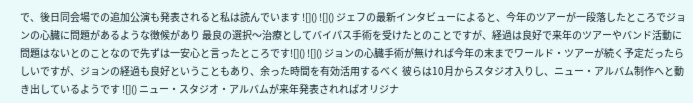で、後日同会場での追加公演も発表されると私は読んでいます ![]() ![]() ジェフの最新インタビューによると、今年のツアーが一段落したところでジョンの心臓に問題があるような徴候があり 最良の選択〜治療としてバイパス手術を受けたとのことですが、経過は良好で来年のツアーやバンド活動に問題はないとのことなので先ずは一安心と言ったところです![]() ![]() ジョンの心臓手術が無ければ今年の末までワールド・ツアーが続く予定だったらしいですが、ジョンの経過も良好ということもあり、余った時間を有効活用するべく 彼らは10月からスタジオ入りし、ニュー・アルバム制作へと動き出しているようです ![]() ニュー・スタジオ・アルバムが来年発表されればオリジナ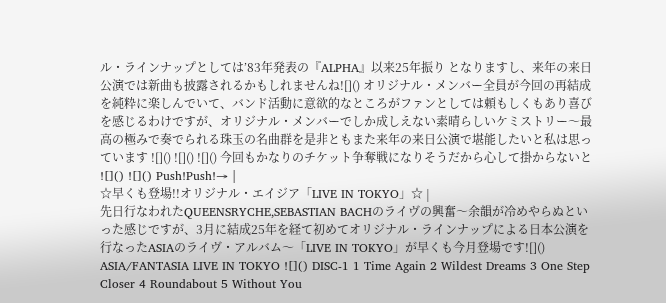ル・ラインナップとしては’83年発表の『ALPHA』以来25年振り となりますし、来年の来日公演では新曲も披露されるかもしれませんね![]() オリジナル・メンバー全員が今回の再結成を純粋に楽しんでいて、バンド活動に意欲的なところがファンとしては頼もしくもあり喜びを感じるわけですが、オリジナル・メンバーでしか成しえない素晴らしいケミストリー〜最高の極みで奏でられる珠玉の名曲群を是非ともまた来年の来日公演で堪能したいと私は思っています ![]() ![]() ![]() 今回もかなりのチケット争奪戦になりそうだから心して掛からないと ![]() ![]() Push!Push!→ |
☆早くも登場!!オリジナル・エイジア「LIVE IN TOKYO」☆ |
先日行なわれたQUEENSRYCHE,SEBASTIAN BACHのライヴの興奮〜余韻が冷めやらぬといった感じですが、3月に結成25年を経て初めてオリジナル・ラインナップによる日本公演を行なったASIAのライヴ・アルバム〜「LIVE IN TOKYO」が早くも今月登場です![]() ASIA/FANTASIA LIVE IN TOKYO ![]() DISC-1 1 Time Again 2 Wildest Dreams 3 One Step Closer 4 Roundabout 5 Without You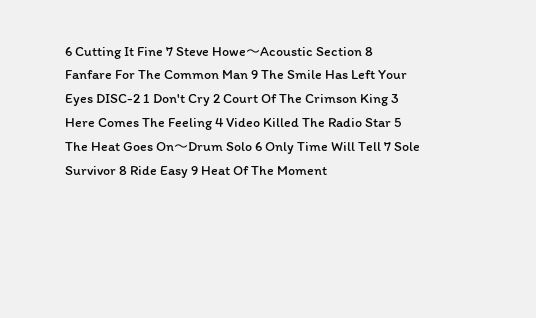6 Cutting It Fine 7 Steve Howe〜Acoustic Section 8 Fanfare For The Common Man 9 The Smile Has Left Your Eyes DISC-2 1 Don't Cry 2 Court Of The Crimson King 3 Here Comes The Feeling 4 Video Killed The Radio Star 5 The Heat Goes On〜Drum Solo 6 Only Time Will Tell 7 Sole Survivor 8 Ride Easy 9 Heat Of The Moment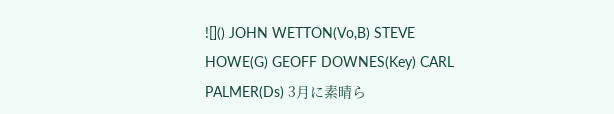![]() JOHN WETTON(Vo,B) STEVE HOWE(G) GEOFF DOWNES(Key) CARL PALMER(Ds) 3月に素晴ら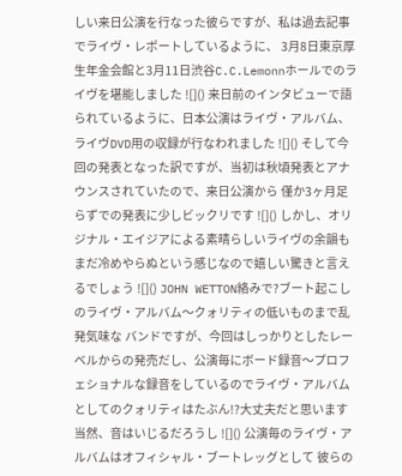しい来日公演を行なった彼らですが、私は過去記事でライヴ・レポートしているように、 3月8日東京厚生年金会館と3月11日渋谷C.C.Lemonnホールでのライヴを堪能しました ![]() 来日前のインタビューで語られているように、日本公演はライヴ・アルバム、ライヴDVD用の収録が行なわれました ![]() そして今回の発表となった訳ですが、当初は秋頃発表とアナウンスされていたので、来日公演から 僅か3ヶ月足らずでの発表に少しビックリです ![]() しかし、オリジナル・エイジアによる素晴らしいライヴの余韻もまだ冷めやらぬという感じなので嬉しい驚きと言えるでしょう ![]() JOHN WETTON絡みで?ブート起こしのライヴ・アルバム〜クォリティの低いものまで乱発気味な バンドですが、今回はしっかりとしたレーベルからの発売だし、公演毎にボード録音〜プロフェショナルな録音をしているのでライヴ・アルバムとしてのクォリティはたぶん!?大丈夫だと思います 当然、音はいじるだろうし ![]() 公演毎のライヴ・アルバムはオフィシャル・ブートレッグとして 彼らの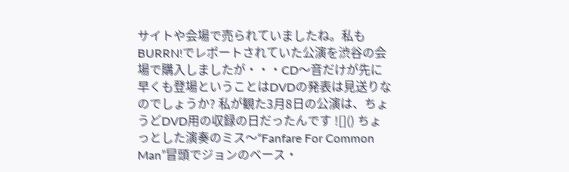サイトや会場で売られていましたね。私もBURRN!でレポートされていた公演を渋谷の会場で購入しましたが・・・CD〜音だけが先に早くも登場ということはDVDの発表は見送りなのでしょうか? 私が観た3月8日の公演は、ちょうどDVD用の収録の日だったんです ![]() ちょっとした演奏のミス〜“Fanfare For Common Man”冒頭でジョンのベース・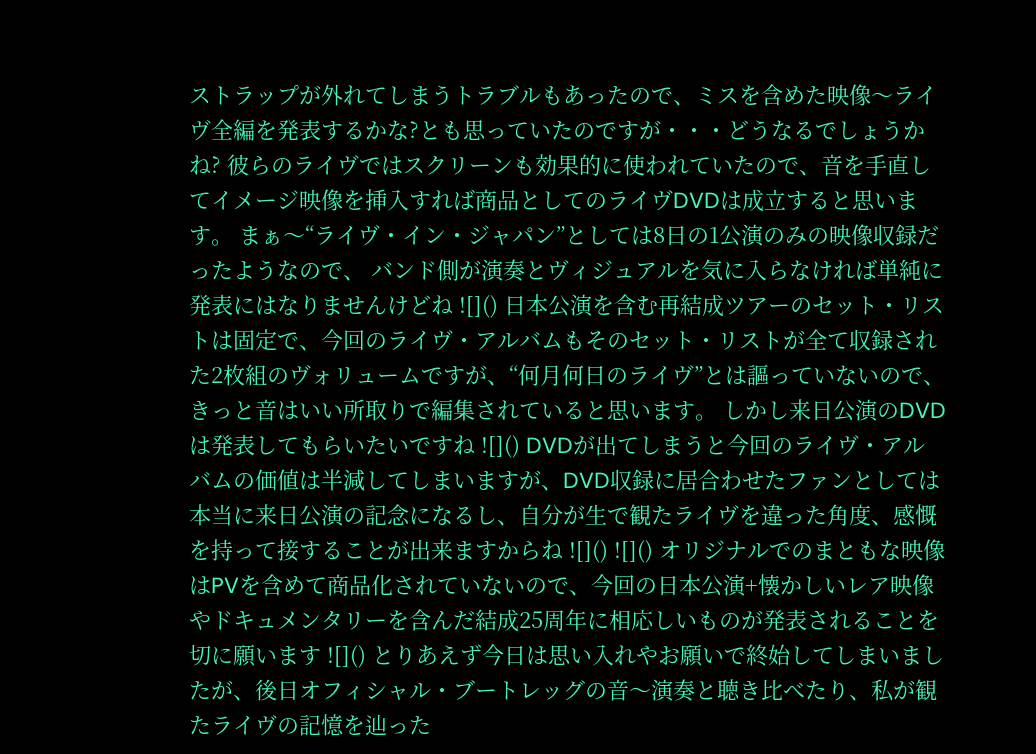ストラップが外れてしまうトラブルもあったので、ミスを含めた映像〜ライヴ全編を発表するかな?とも思っていたのですが・・・どうなるでしょうかね? 彼らのライヴではスクリーンも効果的に使われていたので、音を手直してイメージ映像を挿入すれば商品としてのライヴDVDは成立すると思います。 まぁ〜“ライヴ・イン・ジャパン”としては8日の1公演のみの映像収録だったようなので、 バンド側が演奏とヴィジュアルを気に入らなければ単純に発表にはなりませんけどね ![]() 日本公演を含む再結成ツアーのセット・リストは固定で、今回のライヴ・アルバムもそのセット・リストが全て収録された2枚組のヴォリュームですが、“何月何日のライヴ”とは謳っていないので、きっと音はいい所取りで編集されていると思います。 しかし来日公演のDVDは発表してもらいたいですね ![]() DVDが出てしまうと今回のライヴ・アルバムの価値は半減してしまいますが、DVD収録に居合わせたファンとしては本当に来日公演の記念になるし、自分が生で観たライヴを違った角度、感慨を持って接することが出来ますからね ![]() ![]() オリジナルでのまともな映像はPVを含めて商品化されていないので、今回の日本公演+懐かしいレア映像やドキュメンタリーを含んだ結成25周年に相応しいものが発表されることを切に願います ![]() とりあえず今日は思い入れやお願いで終始してしまいましたが、後日オフィシャル・ブートレッグの音〜演奏と聴き比べたり、私が観たライヴの記憶を辿った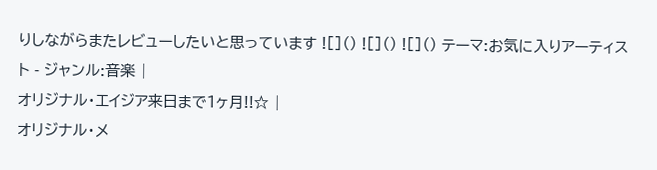りしながらまたレビューしたいと思っています ![]() ![]() ![]() テーマ:お気に入りアーティスト - ジャンル:音楽 |
オリジナル・エイジア来日まで1ヶ月!!☆ |
オリジナル・メ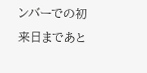ンバーでの初来日まであと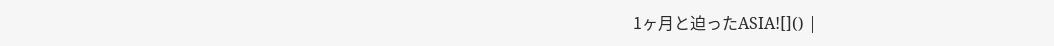1ヶ月と迫ったASIA![]() |